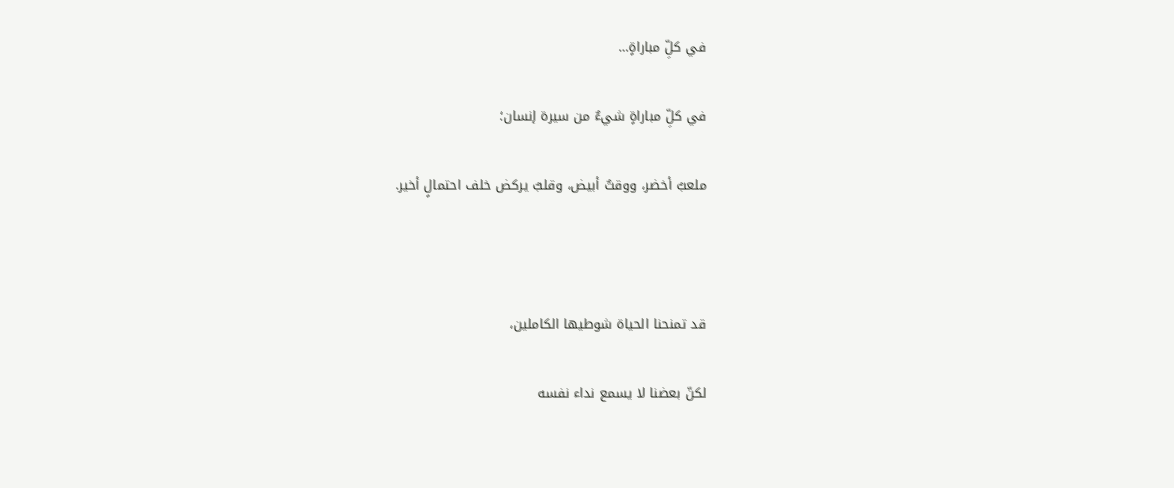في كلِّ مباراةٍ…

في كلِّ مباراةٍ شيءٌ من سيرة إنسان؛

ملعبٌ أخضر، ووقتٌ أبيض، وقلبٌ يركض خلف احتمالٍ أخير.



قد تمنحنا الحياة شوطيها الكاملين،

لكنّ بعضنا لا يسمع نداء نفسه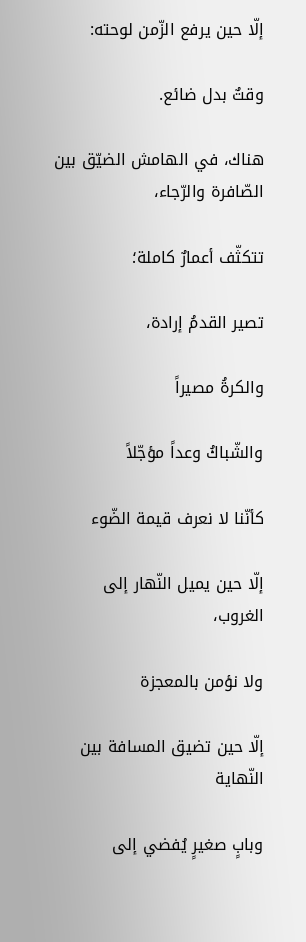إلّا حين يرفع الزّمن لوحته:

وقتٌ بدل ضائع.

هناك، في الهامش الضيّق بين الصّافرة والرّجاء،

تتكثّف أعمارٌ كاملة؛

تصير القدمُ إرادة،

والكرةُ مصيراً

والشّباكُ وعداً مؤجّلاً

كأنّنا لا نعرف قيمة الضّوء

إلّا حين يميل النّهار إلى الغروب،

ولا نؤمن بالمعجزة

إلّا حين تضيق المسافة بين النّهاية

وبابٍ صغيرٍ يُفضي إلى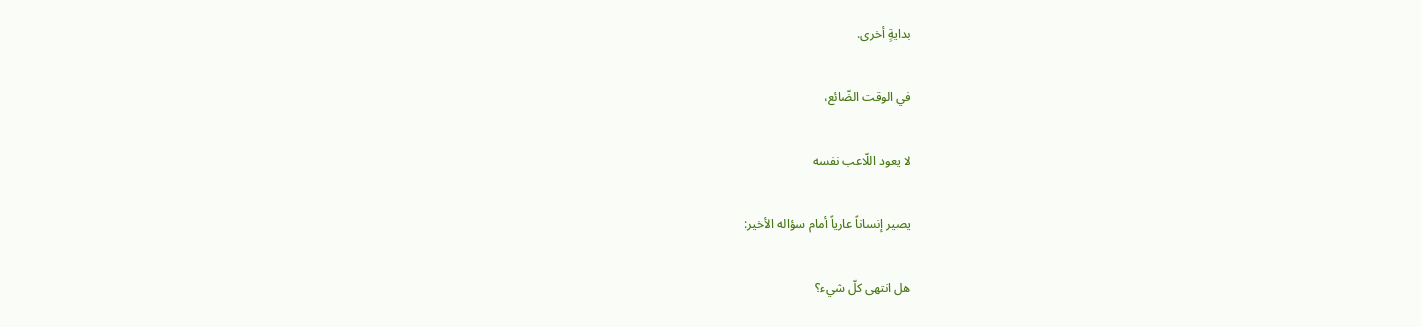بدايةٍ أخرى.

في الوقت الضّائع،

لا يعود اللّاعب نفسه

يصير إنساناً عارياً أمام سؤاله الأخير:

هل انتهى كلّ شيء؟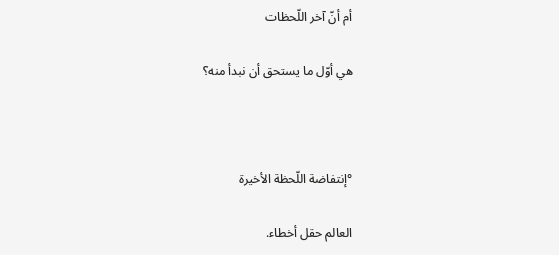أم أنّ آخر اللّحظات

هي أوّل ما يستحق أن نبدأ منه؟



°إنتفاضة اللّحظة الأخيرة

العالم حقل أخطاء.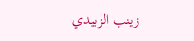زينب الزبيدي